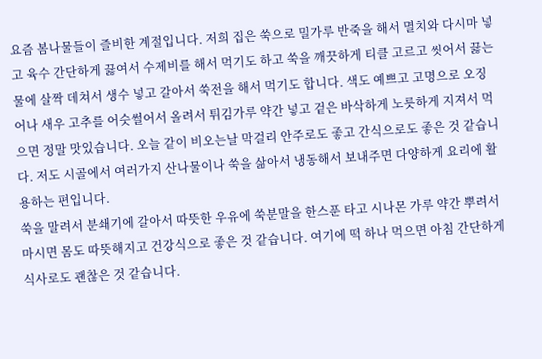요즘 봄나물들이 즐비한 계절입니다. 저희 집은 쑥으로 밀가루 반죽을 해서 멸치와 다시마 넣고 육수 간단하게 끓여서 수제비를 해서 먹기도 하고 쑥을 깨끗하게 티클 고르고 씻어서 끓는 물에 살짝 데쳐서 생수 넣고 갈아서 쑥전을 해서 먹기도 합니다. 색도 예쁘고 고명으로 오징어나 새우 고추를 어슷썰어서 올려서 튀김가루 약간 넣고 겉은 바삭하게 노릇하게 지져서 먹으면 정말 맛있습니다. 오늘 같이 비오는날 막걸리 안주로도 좋고 간식으로도 좋은 것 같습니다. 저도 시골에서 여러가지 산나물이나 쑥을 삶아서 냉동해서 보내주면 다양하게 요리에 활용하는 편입니다.
쑥을 말려서 분쇄기에 갈아서 따뜻한 우유에 쑥분말을 한스푼 타고 시나몬 가루 약간 뿌려서 마시면 몸도 따뜻해지고 건강식으로 좋은 것 같습니다. 여기에 떡 하나 먹으면 아침 간단하게 식사로도 괜찮은 것 같습니다.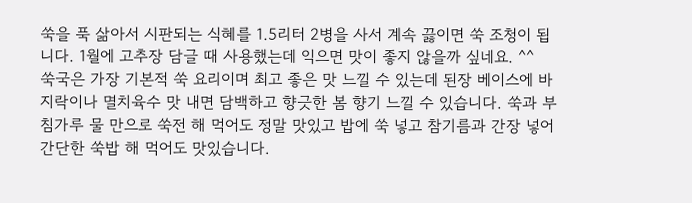쑥을 푹 삶아서 시판되는 식혜를 1.5리터 2병을 사서 계속 끓이면 쑥 조청이 됩니다. 1월에 고추장 담글 때 사용했는데 익으면 맛이 좋지 않을까 싶네요. ^^
쑥국은 가장 기본적 쑥 요리이며 최고 좋은 맛 느낄 수 있는데 된장 베이스에 바지락이나 멸치육수 맛 내면 담백하고 향긋한 봄 향기 느낄 수 있습니다. 쑥과 부침가루 물 만으로 쑥전 해 먹어도 정말 맛있고 밥에 쑥 넣고 참기름과 간장 넣어 간단한 쑥밥 해 먹어도 맛있습니다.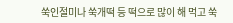쑥인절미나 쑥개떡 등 떡으로 많이 해 먹고 쑥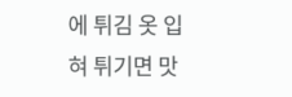에 튀김 옷 입혀 튀기면 맛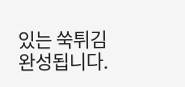있는 쑥튀김 완성됩니다.